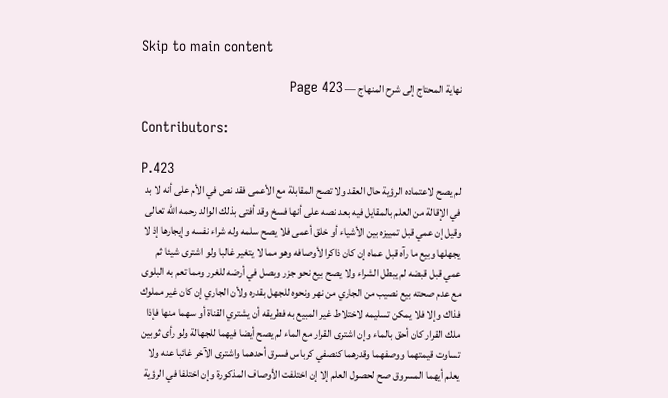Skip to main content

نهاية المحتاج إلى شرح المنهاج — Page 423

Contributors:

P.423
لم يصح لاعتماده الرؤية حال العقد ولا تصح المقابلة مع الأعمى فقد نص في الأم على أنه لا بد في الإقالة من العلم بالمقايل فيه بعد نصه على أنها فسخ وقد أفتى بذلك الوالد رحمه الله تعالى وقيل إن عمي قبل تمييزه بين الأشياء أو خلق أعمى فلا يصح سلمه وله شراء نفسه وإيجارها إذ لا يجهلها وبيع ما رآه قبل عماه إن كان ذاكرا لأوصافه وهو مما لا يتغير غالبا ولو اشترى شيئا ثم عمي قبل قبضه لم يبطل الشراء ولا يصح بيع نحو جزر وبصل في أرضه للغرر ومما تعم به البلوى مع عدم صحته بيع نصيب من الجاري من نهر ونحوه للجهل بقدره ولأن الجاري إن كان غير مملوك فذاك وإلا فلا يمكن تسليمه لاختلاط غير المبيع به فطريقه أن يشتري القناة أو سهما منها فإذا ملك القرار كان أحق بالماء وإن اشترى القرار مع الماء لم يصح أيضا فيهما للجهالة ولو رأى ثوبين تساوت قيمتهما ووصفهما وقدرهما كنصفي كرباس فسرق أحدهما واشترى الآخر غائبا عنه ولا يعلم أيهما المسروق صح لحصول العلم إلا إن اختلفت الأوصاف المذكورة وإن اختلفا في الرؤية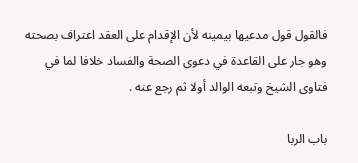فالقول قول مدعيها بيمينه لأن الإقدام على العقد اعتراف بصحته وهو جار على القاعدة في دعوى الصحة والفساد خلافا لما في فتاوى الشيخ وتبعه الوالد أولا ثم رجع عنه .

باب الربا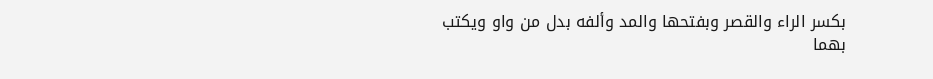بكسر الراء والقصر وبفتحها والمد وألفه بدل من واو ويكتب بهما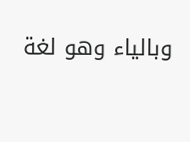وبالياء وهو لغة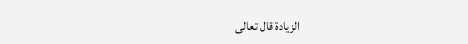الزيادة قال تعالى